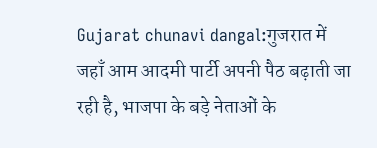Gujarat chunavi dangal:गुजरात में जहाँ आम आदमी पार्टी अपनी पैठ बढ़ाती जा रही है, भाजपा के बड़े नेताओं के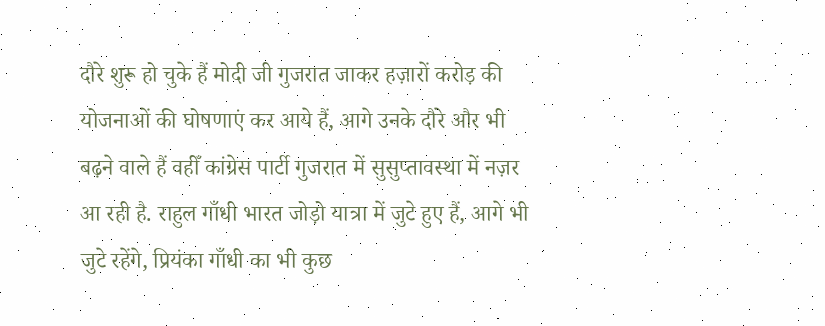दौरे शुरू हो चुके हैं मोदी जी गुजरात जाकर हज़ारों करोड़ की योजनाओं की घोषणाएं कर आये हैं, आगे उनके दौरे और भी बढ़ने वाले हैं वहीँ कांग्रेस पार्टी गुजरात में सुसुप्तावस्था में नज़र आ रही है. राहुल गाँधी भारत जोड़ो यात्रा में जुटे हुए हैं, आगे भी जुटे रहेंगे, प्रियंका गाँधी का भी कुछ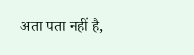अता पता नहीं है,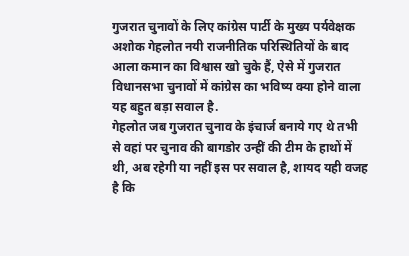गुजरात चुनावों के लिए कांग्रेस पार्टी के मुख्य पर्यवेक्षक अशोक गेहलोत नयी राजनीतिक परिस्थितियों के बाद आला कमान का विश्वास खो चुके हैं, ऐसे में गुजरात विधानसभा चुनावों में कांग्रेस का भविष्य क्या होने वाला यह बहुत बड़ा सवाल है.
गेहलोत जब गुजरात चुनाव के इंचार्ज बनाये गए थे तभी से वहां पर चुनाव की बागडोर उन्हीं की टीम के हाथों में थी, अब रहेगी या नहीं इस पर सवाल है, शायद यही वजह है कि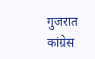गुजरात कांग्रेस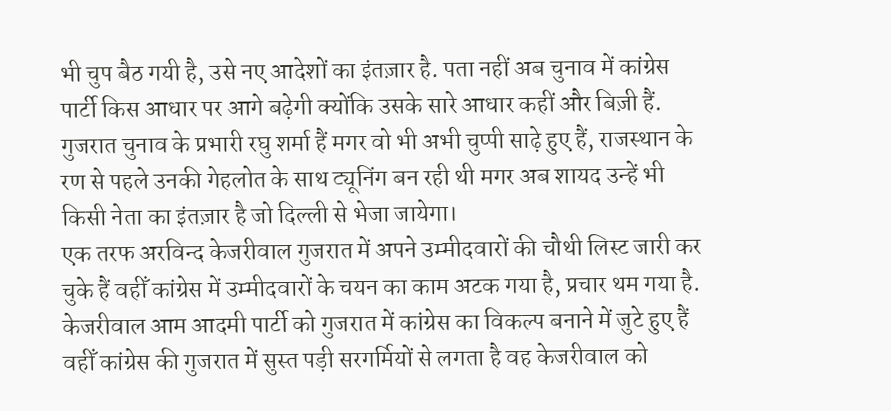भी चुप बैठ गयी है, उसे नए आदेशों का इंतज़ार है. पता नहीं अब चुनाव में कांग्रेस पार्टी किस आधार पर आगे बढ़ेगी क्योंकि उसके सारे आधार कहीं और बिज़ी हैं. गुजरात चुनाव के प्रभारी रघु शर्मा हैं मगर वो भी अभी चुप्पी साढ़े हुए हैं, राजस्थान के रण से पहले उनकी गेहलोत के साथ ट्यूनिंग बन रही थी मगर अब शायद उन्हें भी किसी नेता का इंतज़ार है जो दिल्ली से भेजा जायेगा।
एक तरफ अरविन्द केजरीवाल गुजरात में अपने उम्मीदवारों की चौथी लिस्ट जारी कर चुके हैं वहीँ कांग्रेस में उम्मीदवारों के चयन का काम अटक गया है, प्रचार थम गया है. केजरीवाल आम आदमी पार्टी को गुजरात में कांग्रेस का विकल्प बनाने में जुटे हुए हैं वहीँ कांग्रेस की गुजरात में सुस्त पड़ी सरगर्मियों से लगता है वह केजरीवाल को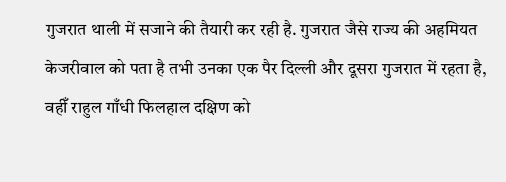गुजरात थाली में सजाने की तैयारी कर रही है. गुजरात जैसे राज्य की अहमियत केजरीवाल को पता है तभी उनका एक पैर दिल्ली और दूसरा गुजरात में रहता है, वहीँ राहुल गाँधी फिलहाल दक्षिण को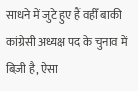साधने में जुटे हुए हैं वहीँ बाकी कांग्रेसी अध्यक्ष पद के चुनाव में बिज़ी है, ऐसा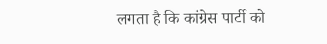लगता है कि कांग्रेस पार्टी को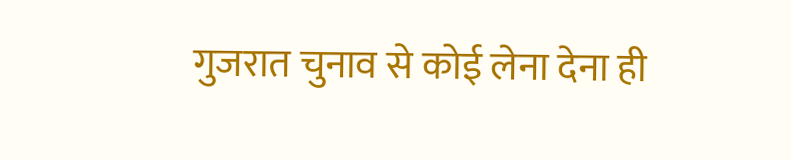गुजरात चुनाव से कोई लेना देना ही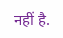नहीं है.